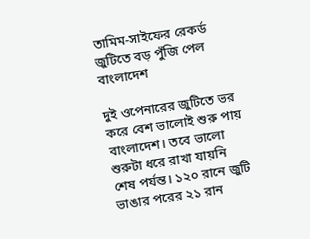তামিম-সাইফের রেকর্ড জুটিতে বড় পুঁজি পেল বাংলাদেশ

দুই ওপেনারের জুটিতে ভর করে বেশ ভালোই শুরু পায় বাংলাদেশ। তবে ভালো শুরুটা ধরে রাখা যায়নি শেষ পর্যন্ত। ১২০ রানে জুটি ভাঙার পরের ২১ রান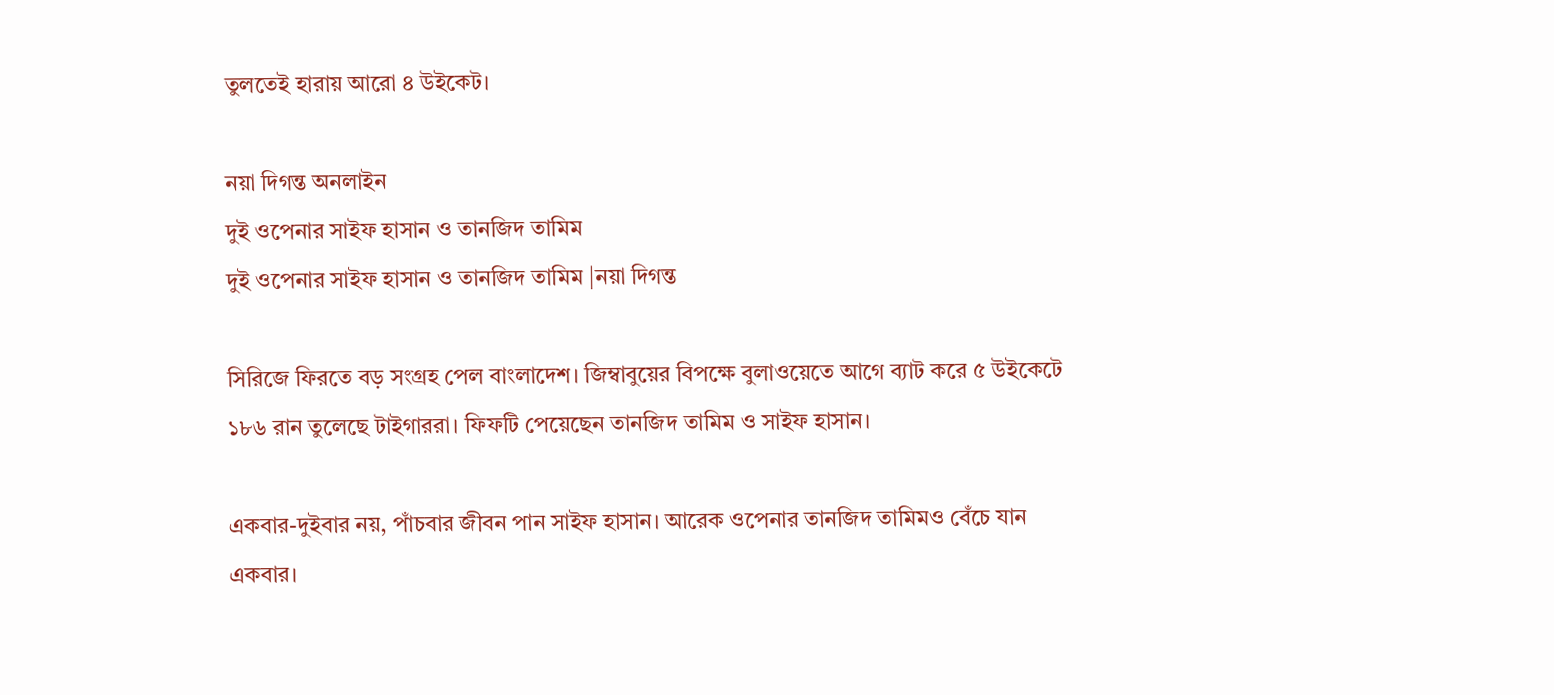তুলতেই হারায় আরো ৪ উইকেট।

নয়া দিগন্ত অনলাইন
দুই ওপেনার সাইফ হাসান ও তানজিদ তামিম
দুই ওপেনার সাইফ হাসান ও তানজিদ তামিম |নয়া দিগন্ত

সিরিজে ফিরতে বড় সংগ্রহ পেল বাংলাদেশ। জিম্বাবুয়ের বিপক্ষে বুলাওয়েতে আগে ব্যাট করে ৫ উইকেটে ১৮৬ রান তুলেছে টাইগাররা। ফিফটি পেয়েছেন তানজিদ তামিম ও সাইফ হাসান।

একবার-দুইবার নয়, পাঁচবার জীবন পান সাইফ হাসান। আরেক ওপেনার তানজিদ তামিমও বেঁচে যান একবার।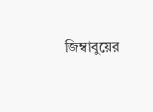জিম্বাবুয়ের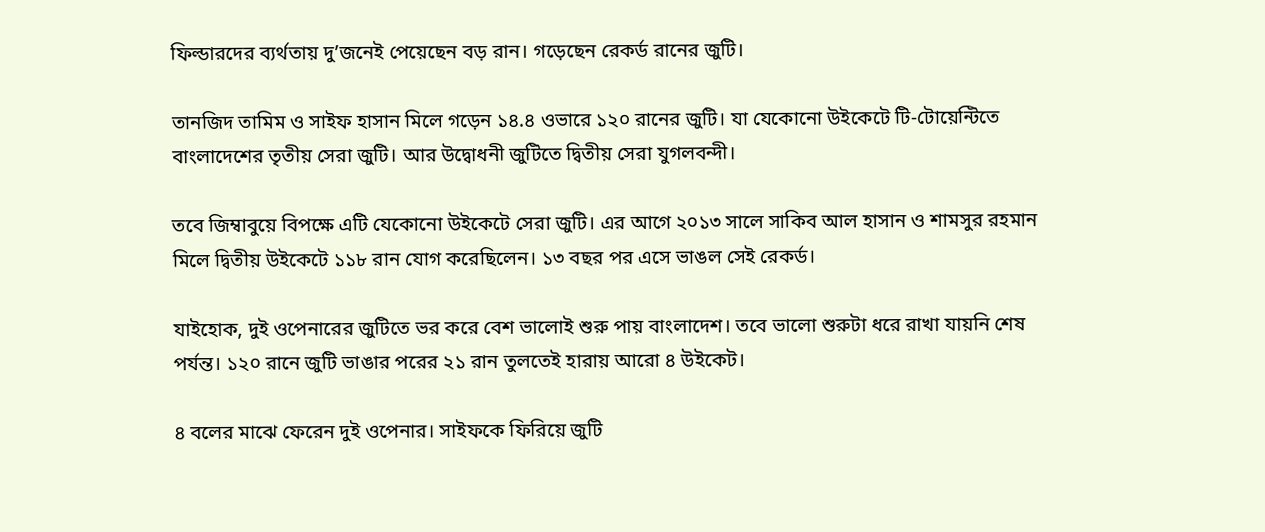ফিল্ডারদের ব্যর্থতায় দু’জনেই পেয়েছেন বড় রান। গড়েছেন রেকর্ড রানের জুটি।

তানজিদ তামিম ও সাইফ হাসান মিলে গড়েন ১৪.৪ ওভারে ১২০ রানের জুটি। যা যেকোনো উইকেটে টি-টোয়েন্টিতে বাংলাদেশের তৃতীয় সেরা জুটি। আর উদ্বোধনী জুটিতে দ্বিতীয় সেরা যুগলবন্দী।

তবে জিম্বাবুয়ে বিপক্ষে এটি যেকোনো উইকেটে সেরা জুটি। এর আগে ২০১৩ সালে সাকিব আল হাসান ও শামসুর রহমান মিলে দ্বিতীয় উইকেটে ১১৮ রান যোগ করেছিলেন। ১৩ বছর পর এসে ভাঙল সেই রেকর্ড।

যাইহোক, দুই ওপেনারের জুটিতে ভর করে বেশ ভালোই শুরু পায় বাংলাদেশ। তবে ভালো শুরুটা ধরে রাখা যায়নি শেষ পর্যন্ত। ১২০ রানে জুটি ভাঙার পরের ২১ রান তুলতেই হারায় আরো ৪ উইকেট।

৪ বলের মাঝে ফেরেন দুই ওপেনার। সাইফকে ফিরিয়ে জুটি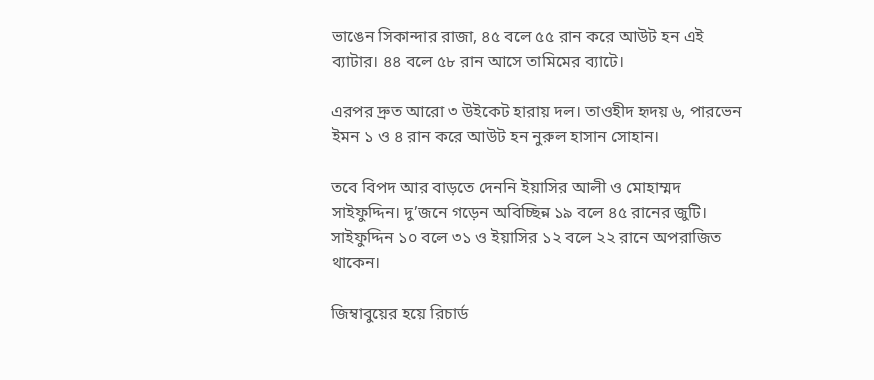ভাঙেন সিকান্দার রাজা, ৪৫ বলে ৫৫ রান করে আউট হন এই ব্যাটার। ৪৪ বলে ৫৮ রান আসে তামিমের ব্যাটে।

এরপর দ্রুত আরো ৩ উইকেট হারায় দল। তাওহীদ হৃদয় ৬, পারভেন ইমন ১ ও ৪ রান করে আউট হন নুরুল হাসান সোহান।

তবে বিপদ আর বাড়তে দেননি ইয়াসির আলী ও মোহাম্মদ সাইফুদ্দিন। দু’জনে গড়েন অবিচ্ছিন্ন ১৯ বলে ৪৫ রানের জুটি। সাইফুদ্দিন ১০ বলে ৩১ ও ইয়াসির ১২ বলে ২২ রানে অপরাজিত থাকেন।

জিম্বাবুয়ের হয়ে রিচার্ড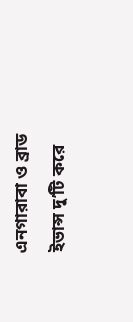এনগারাবা ও ব্রাড ইভান্স দু’টি করে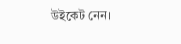উইকেট নেন।